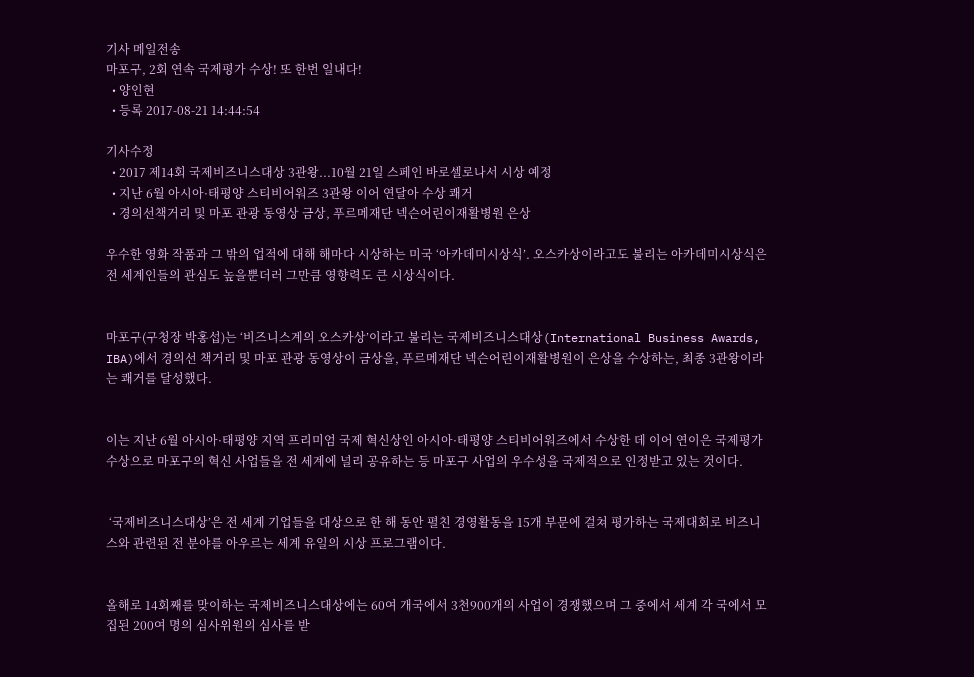기사 메일전송
마포구, 2회 연속 국제평가 수상! 또 한번 일내다!
  • 양인현
  • 등록 2017-08-21 14:44:54

기사수정
  • 2017 제14회 국제비즈니스대상 3관왕...10월 21일 스페인 바로셀로나서 시상 예정
  • 지난 6월 아시아·태평양 스티비어워즈 3관왕 이어 연달아 수상 쾌거
  • 경의선책거리 및 마포 관광 동영상 금상, 푸르메재단 넥슨어린이재활병원 은상

우수한 영화 작품과 그 밖의 업적에 대해 해마다 시상하는 미국 ‘아카데미시상식’. 오스카상이라고도 불리는 아카데미시상식은 전 세계인들의 관심도 높을뿐더러 그만큼 영향력도 큰 시상식이다.


마포구(구청장 박홍섭)는 ‘비즈니스계의 오스카상’이라고 불리는 국제비즈니스대상(International Business Awards, IBA)에서 경의선 책거리 및 마포 관광 동영상이 금상을, 푸르메재단 넥슨어린이재활병원이 은상을 수상하는, 최종 3관왕이라는 쾌거를 달성했다.


이는 지난 6월 아시아·태평양 지역 프리미엄 국제 혁신상인 아시아·태평양 스티비어워즈에서 수상한 데 이어 연이은 국제평가 수상으로 마포구의 혁신 사업들을 전 세계에 널리 공유하는 등 마포구 사업의 우수성을 국제적으로 인정받고 있는 것이다.


 ‘국제비즈니스대상’은 전 세계 기업들을 대상으로 한 해 동안 펼친 경영활동을 15개 부문에 걸쳐 평가하는 국제대회로 비즈니스와 관련된 전 분야를 아우르는 세계 유일의 시상 프로그램이다.


올해로 14회째를 맞이하는 국제비즈니스대상에는 60여 개국에서 3천900개의 사업이 경쟁했으며 그 중에서 세계 각 국에서 모집된 200여 명의 심사위원의 심사를 받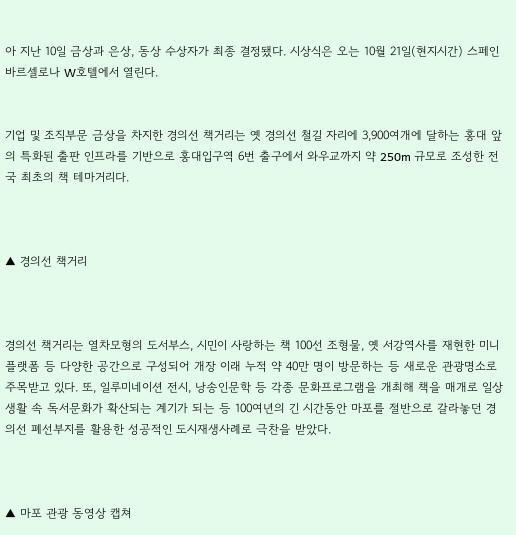아 지난 10일 금상과 은상, 동상 수상자가 최종 결정됐다. 시상식은 오는 10월 21일(현지시간) 스페인 바르셀로나 W호텔에서 열린다.


기업 및 조직부문 금상을 차지한 경의선 책거리는 옛 경의선 철길 자리에 3,900여개에 달하는 홍대 앞의 특화된 출판 인프라를 기반으로 홍대입구역 6번 출구에서 와우교까지 약 250m 규모로 조성한 전국 최초의 책 테마거리다.



▲ 경의선 책거리



경의선 책거리는 열차모형의 도서부스, 시민이 사랑하는 책 100선 조형물, 옛 서강역사를 재현한 미니플랫폼 등 다양한 공간으로 구성되어 개장 이래 누적 약 40만 명이 방문하는 등 새로운 관광명소로 주목받고 있다. 또, 일루미네이션 전시, 낭송인문학 등 각종 문화프로그램을 개최해 책을 매개로 일상생활 속 독서문화가 확산되는 계기가 되는 등 100여년의 긴 시간동안 마포를 절반으로 갈라놓던 경의선 폐선부지를 활용한 성공적인 도시재생사례로 극찬을 받았다.



▲ 마포 관광 동영상 캡쳐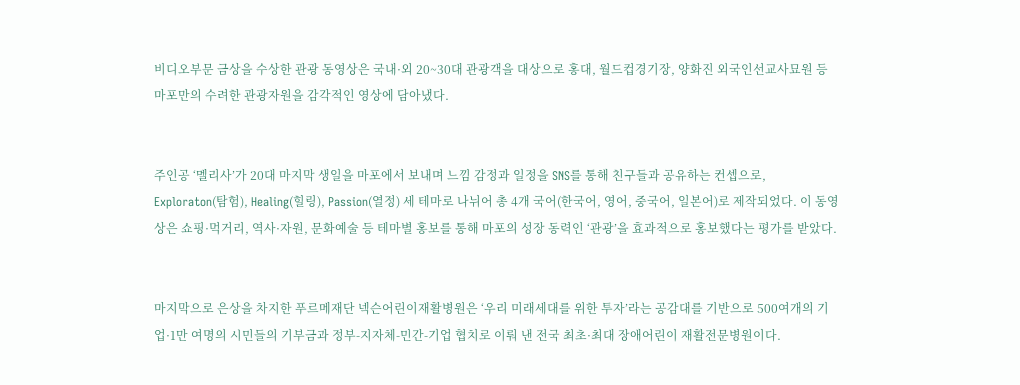비디오부문 금상을 수상한 관광 동영상은 국내·외 20~30대 관광객을 대상으로 홍대, 월드컵경기장, 양화진 외국인선교사묘원 등 마포만의 수려한 관광자원을 감각적인 영상에 담아냈다.


주인공 ‘멜리사’가 20대 마지막 생일을 마포에서 보내며 느낌 감정과 일정을 SNS를 통해 친구들과 공유하는 컨셉으로, Exploraton(탐험), Healing(힐링), Passion(열정) 세 테마로 나뉘어 총 4개 국어(한국어, 영어, 중국어, 일본어)로 제작되었다. 이 동영상은 쇼핑·먹거리, 역사·자원, 문화예술 등 테마별 홍보를 통해 마포의 성장 동력인 ‘관광’을 효과적으로 홍보했다는 평가를 받았다.


마지막으로 은상을 차지한 푸르메재단 넥슨어린이재활병원은 ‘우리 미래세대를 위한 투자’라는 공감대를 기반으로 500여개의 기업·1만 여명의 시민들의 기부금과 정부-지자체-민간-기업 협치로 이뤄 낸 전국 최초·최대 장애어린이 재활전문병원이다.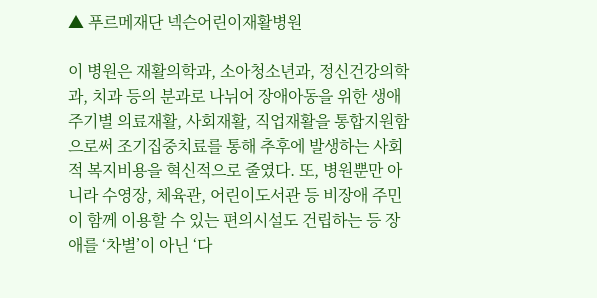▲ 푸르메재단 넥슨어린이재활병원

이 병원은 재활의학과, 소아청소년과, 정신건강의학과, 치과 등의 분과로 나뉘어 장애아동을 위한 생애주기별 의료재활, 사회재활, 직업재활을 통합지원함으로써 조기집중치료를 통해 추후에 발생하는 사회적 복지비용을 혁신적으로 줄였다. 또, 병원뿐만 아니라 수영장, 체육관, 어린이도서관 등 비장애 주민이 함께 이용할 수 있는 편의시설도 건립하는 등 장애를 ‘차별’이 아닌 ‘다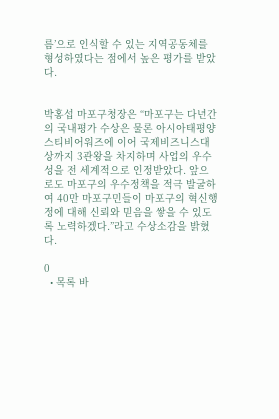름’으로 인식할 수 있는 지역공동체를 형성하였다는 점에서 높은 평가를 받았다.


박홍섭 마포구청장은 “마포구는 다년간의 국내평가 수상은 물론 아시아태평양 스티비어워즈에 이어 국제비즈니스대상까지 3관왕을 차지하며 사업의 우수성을 전 세계적으로 인정받았다. 앞으로도 마포구의 우수정책을 적극 발굴하여 40만 마포구민들이 마포구의 혁신행정에 대해 신뢰와 믿음을 쌓을 수 있도록 노력하겠다.”라고 수상소감을 밝혔다.

0
  • 목록 바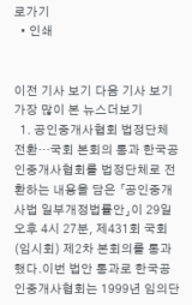로가기
  • 인쇄


이전 기사 보기 다음 기사 보기
가장 많이 본 뉴스더보기
  1. 공인중개사협회 법정단체 전환…국회 본회의 통과 한국공인중개사협회를 법정단체로 전환하는 내용을 담은 「공인중개사법 일부개정법률안」이 29일 오후 4시 27분, 제431회 국회(임시회) 제2차 본회의를 통과했다.이번 법안 통과로 한국공인중개사협회는 1999년 임의단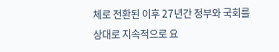체로 전환된 이후 27년간 정부와 국회를 상대로 지속적으로 요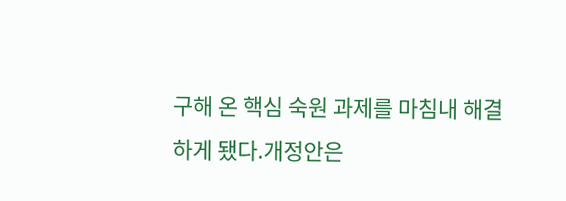구해 온 핵심 숙원 과제를 마침내 해결하게 됐다.개정안은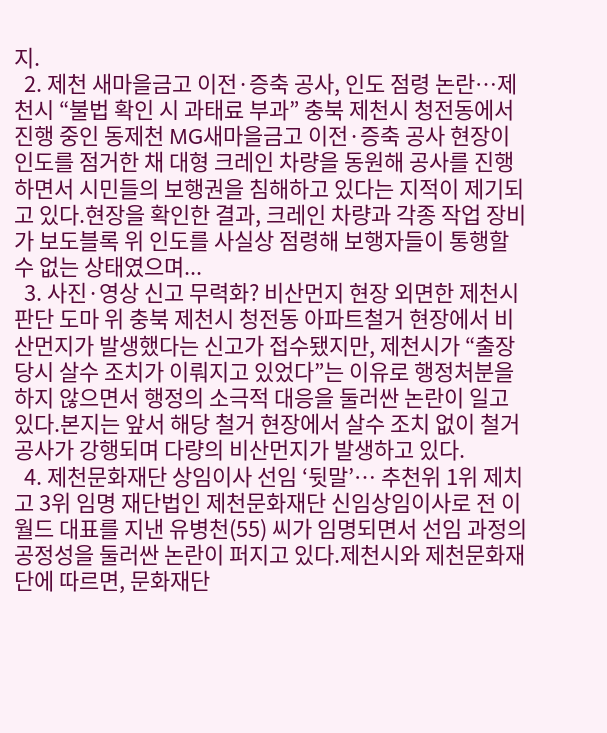지.
  2. 제천 새마을금고 이전·증축 공사, 인도 점령 논란…제천시 “불법 확인 시 과태료 부과” 충북 제천시 청전동에서 진행 중인 동제천 MG새마을금고 이전·증축 공사 현장이 인도를 점거한 채 대형 크레인 차량을 동원해 공사를 진행하면서 시민들의 보행권을 침해하고 있다는 지적이 제기되고 있다.현장을 확인한 결과, 크레인 차량과 각종 작업 장비가 보도블록 위 인도를 사실상 점령해 보행자들이 통행할 수 없는 상태였으며...
  3. 사진·영상 신고 무력화? 비산먼지 현장 외면한 제천시 판단 도마 위 충북 제천시 청전동 아파트철거 현장에서 비산먼지가 발생했다는 신고가 접수됐지만, 제천시가 “출장 당시 살수 조치가 이뤄지고 있었다”는 이유로 행정처분을 하지 않으면서 행정의 소극적 대응을 둘러싼 논란이 일고 있다.본지는 앞서 해당 철거 현장에서 살수 조치 없이 철거 공사가 강행되며 다량의 비산먼지가 발생하고 있다.
  4. 제천문화재단 상임이사 선임 ‘뒷말’… 추천위 1위 제치고 3위 임명 재단법인 제천문화재단 신임상임이사로 전 이월드 대표를 지낸 유병천(55) 씨가 임명되면서 선임 과정의 공정성을 둘러싼 논란이 퍼지고 있다.제천시와 제천문화재단에 따르면, 문화재단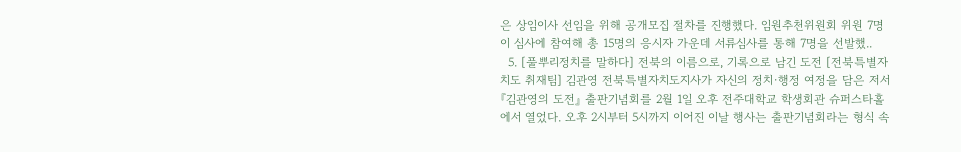은 상임이사 선임을 위해 공개모집 절차를 진행했다. 임원추천위원회 위원 7명이 심사에 참여해 총 15명의 응시자 가운데 서류심사를 통해 7명을 선발했..
  5. [풀뿌리정치를 말하다] 전북의 이름으로, 기록으로 남긴 도전 [전북특별자치도 취재팀] 김관영 전북특별자치도지사가 자신의 정치·행정 여정을 담은 저서 『김관영의 도전』 출판기념회를 2월 1일 오후 전주대학교 학생회관 슈퍼스타홀에서 열었다. 오후 2시부터 5시까지 이어진 이날 행사는 출판기념회라는 형식 속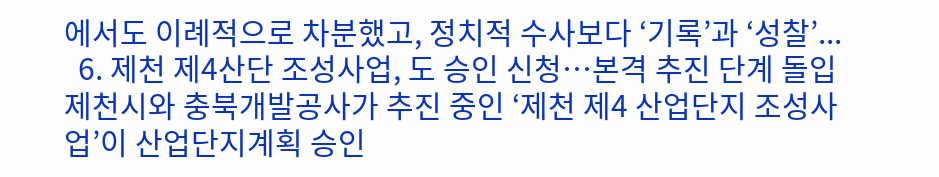에서도 이례적으로 차분했고, 정치적 수사보다 ‘기록’과 ‘성찰’...
  6. 제천 제4산단 조성사업, 도 승인 신청…본격 추진 단계 돌입 제천시와 충북개발공사가 추진 중인 ‘제천 제4 산업단지 조성사업’이 산업단지계획 승인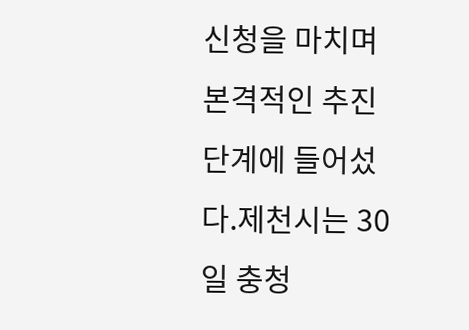신청을 마치며 본격적인 추진 단계에 들어섰다.제천시는 30일 충청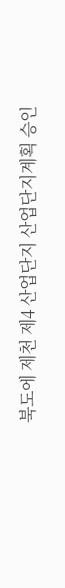북도에 제천 제4 산업단지 산업단지계획 승인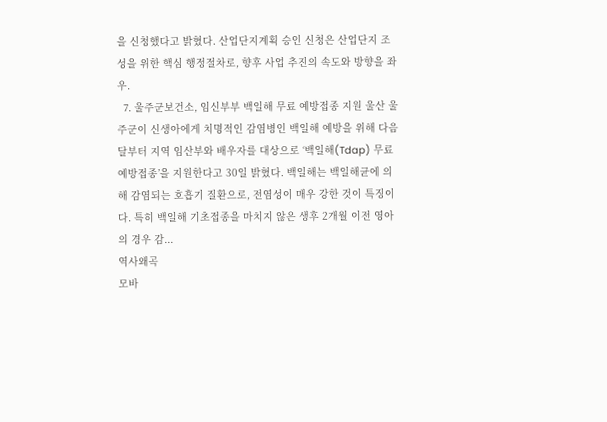을 신청했다고 밝혔다. 산업단지계획 승인 신청은 산업단지 조성을 위한 핵심 행정절차로, 향후 사업 추진의 속도와 방향을 좌우.
  7. 울주군보건소, 임신부부 백일해 무료 예방접종 지원 울산 울주군이 신생아에게 치명적인 감염병인 백일해 예방을 위해 다음달부터 지역 임산부와 배우자를 대상으로 ‘백일해(Tdap) 무료 예방접종’을 지원한다고 30일 밝혔다. 백일해는 백일해균에 의해 감염되는 호흡기 질환으로, 전염성이 매우 강한 것이 특징이다. 특히 백일해 기초접종을 마치지 않은 생후 2개월 이전 영아의 경우 감...
역사왜곡
모바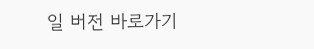일 버전 바로가기